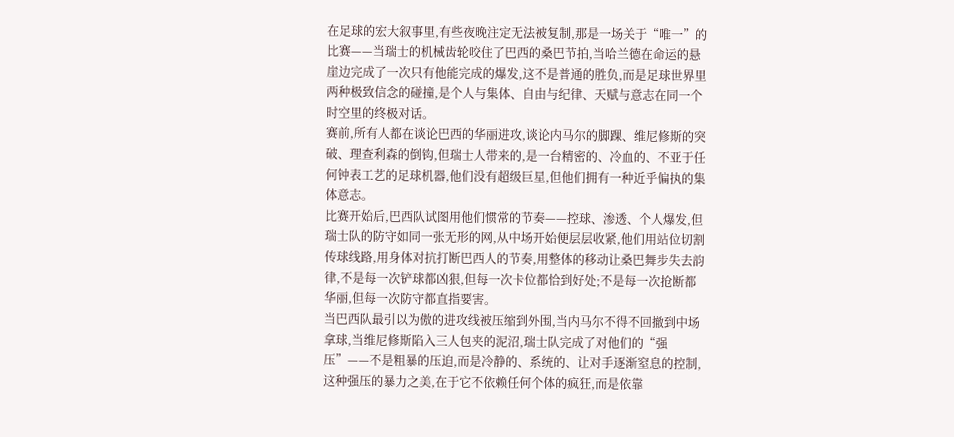在足球的宏大叙事里,有些夜晚注定无法被复制,那是一场关于“唯一”的比赛——当瑞士的机械齿轮咬住了巴西的桑巴节拍,当哈兰德在命运的悬崖边完成了一次只有他能完成的爆发,这不是普通的胜负,而是足球世界里两种极致信念的碰撞,是个人与集体、自由与纪律、天赋与意志在同一个时空里的终极对话。
赛前,所有人都在谈论巴西的华丽进攻,谈论内马尔的脚踝、维尼修斯的突破、理查利森的倒钩,但瑞士人带来的,是一台精密的、冷血的、不亚于任何钟表工艺的足球机器,他们没有超级巨星,但他们拥有一种近乎偏执的集体意志。
比赛开始后,巴西队试图用他们惯常的节奏——控球、渗透、个人爆发,但瑞士队的防守如同一张无形的网,从中场开始便层层收紧,他们用站位切割传球线路,用身体对抗打断巴西人的节奏,用整体的移动让桑巴舞步失去韵律,不是每一次铲球都凶狠,但每一次卡位都恰到好处;不是每一次抢断都华丽,但每一次防守都直指要害。
当巴西队最引以为傲的进攻线被压缩到外围,当内马尔不得不回撤到中场拿球,当维尼修斯陷入三人包夹的泥沼,瑞士队完成了对他们的“强压”——不是粗暴的压迫,而是冷静的、系统的、让对手逐渐窒息的控制,这种强压的暴力之美,在于它不依赖任何个体的疯狂,而是依靠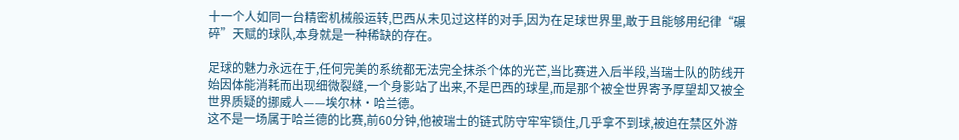十一个人如同一台精密机械般运转,巴西从未见过这样的对手,因为在足球世界里,敢于且能够用纪律“碾碎”天赋的球队,本身就是一种稀缺的存在。

足球的魅力永远在于,任何完美的系统都无法完全抹杀个体的光芒,当比赛进入后半段,当瑞士队的防线开始因体能消耗而出现细微裂缝,一个身影站了出来,不是巴西的球星,而是那个被全世界寄予厚望却又被全世界质疑的挪威人——埃尔林·哈兰德。
这不是一场属于哈兰德的比赛,前60分钟,他被瑞士的链式防守牢牢锁住,几乎拿不到球,被迫在禁区外游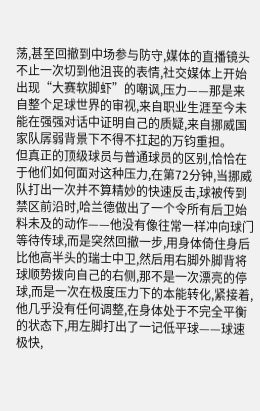荡,甚至回撤到中场参与防守,媒体的直播镜头不止一次切到他沮丧的表情,社交媒体上开始出现“大赛软脚虾”的嘲讽,压力——那是来自整个足球世界的审视,来自职业生涯至今未能在强强对话中证明自己的质疑,来自挪威国家队孱弱背景下不得不扛起的万钧重担。
但真正的顶级球员与普通球员的区别,恰恰在于他们如何面对这种压力,在第72分钟,当挪威队打出一次并不算精妙的快速反击,球被传到禁区前沿时,哈兰德做出了一个令所有后卫始料未及的动作——他没有像往常一样冲向球门等待传球,而是突然回撤一步,用身体倚住身后比他高半头的瑞士中卫,然后用右脚外脚背将球顺势拨向自己的右侧,那不是一次漂亮的停球,而是一次在极度压力下的本能转化,紧接着,他几乎没有任何调整,在身体处于不完全平衡的状态下,用左脚打出了一记低平球——球速极快,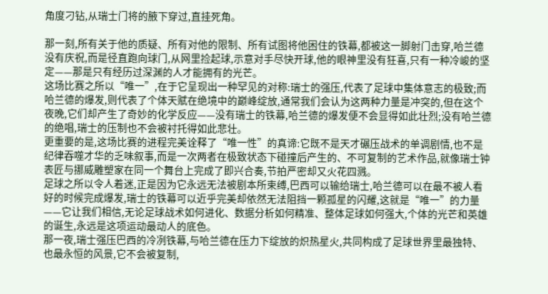角度刁钻,从瑞士门将的腋下穿过,直挂死角。

那一刻,所有关于他的质疑、所有对他的限制、所有试图将他困住的铁幕,都被这一脚射门击穿,哈兰德没有庆祝,而是径直跑向球门,从网里捡起球,示意对手尽快开球,他的眼神里没有狂喜,只有一种冷峻的坚定——那是只有经历过深渊的人才能拥有的光芒。
这场比赛之所以“唯一”,在于它呈现出一种罕见的对称:瑞士的强压,代表了足球中集体意志的极致;而哈兰德的爆发,则代表了个体天赋在绝境中的巅峰绽放,通常我们会认为这两种力量是冲突的,但在这个夜晚,它们却产生了奇妙的化学反应——没有瑞士的铁幕,哈兰德的爆发便不会显得如此壮烈;没有哈兰德的绝唱,瑞士的压制也不会被衬托得如此悲壮。
更重要的是,这场比赛的进程完美诠释了“唯一性”的真谛:它既不是天才碾压战术的单调剧情,也不是纪律吞噬才华的乏味叙事,而是一次两者在极致状态下碰撞后产生的、不可复制的艺术作品,就像瑞士钟表匠与挪威雕塑家在同一个舞台上完成了即兴合奏,节拍严密却又火花四溅。
足球之所以令人着迷,正是因为它永远无法被剧本所束缚,巴西可以输给瑞士,哈兰德可以在最不被人看好的时候完成爆发,瑞士的铁幕可以近乎完美却依然无法阻挡一颗孤星的闪耀,这就是“唯一”的力量——它让我们相信,无论足球战术如何进化、数据分析如何精准、整体足球如何强大,个体的光芒和英雄的诞生,永远是这项运动最动人的底色。
那一夜,瑞士强压巴西的冷冽铁幕,与哈兰德在压力下绽放的炽热星火,共同构成了足球世界里最独特、也最永恒的风景,它不会被复制,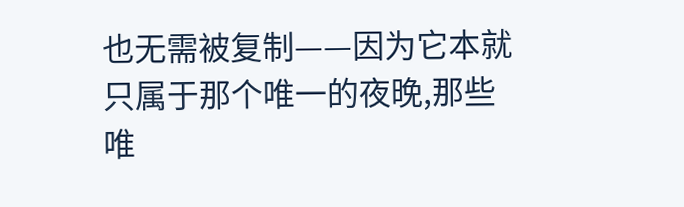也无需被复制——因为它本就只属于那个唯一的夜晚,那些唯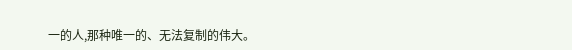一的人,那种唯一的、无法复制的伟大。